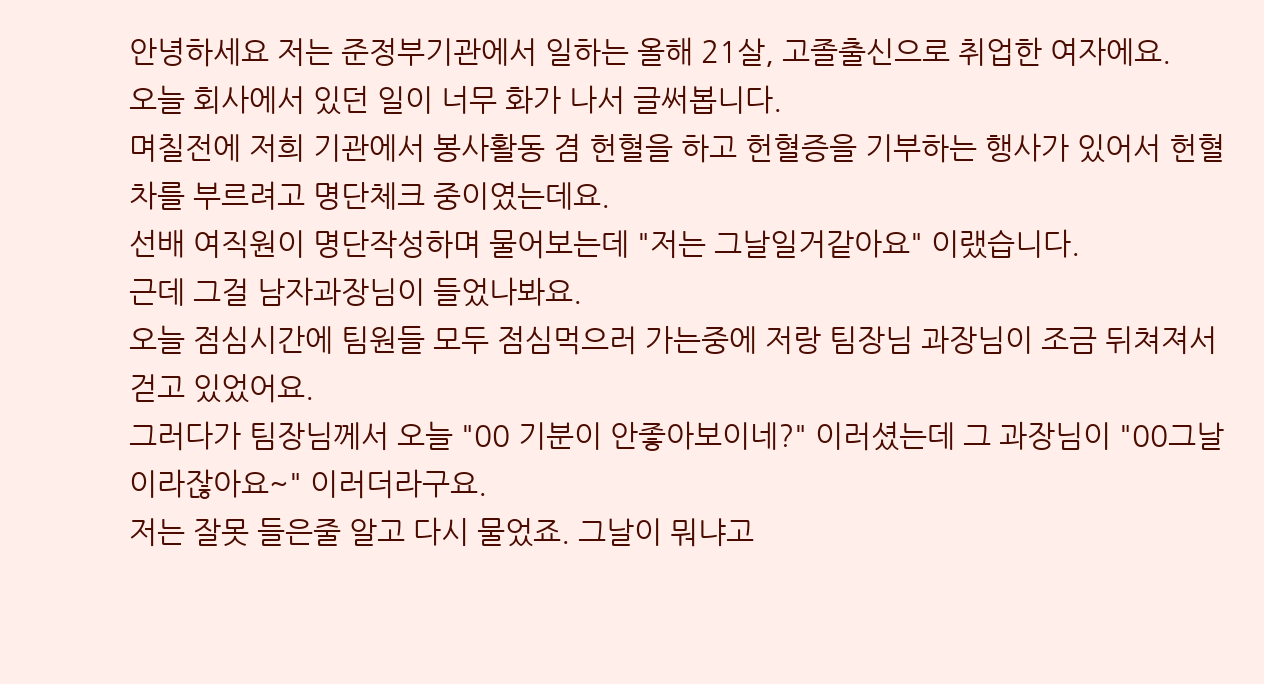안녕하세요 저는 준정부기관에서 일하는 올해 21살, 고졸출신으로 취업한 여자에요.
오늘 회사에서 있던 일이 너무 화가 나서 글써봅니다.
며칠전에 저희 기관에서 봉사활동 겸 헌혈을 하고 헌혈증을 기부하는 행사가 있어서 헌혈차를 부르려고 명단체크 중이였는데요.
선배 여직원이 명단작성하며 물어보는데 "저는 그날일거같아요" 이랬습니다.
근데 그걸 남자과장님이 들었나봐요.
오늘 점심시간에 팀원들 모두 점심먹으러 가는중에 저랑 팀장님 과장님이 조금 뒤쳐져서 걷고 있었어요.
그러다가 팀장님께서 오늘 "00 기분이 안좋아보이네?" 이러셨는데 그 과장님이 "00그날이라잖아요~" 이러더라구요.
저는 잘못 들은줄 알고 다시 물었죠. 그날이 뭐냐고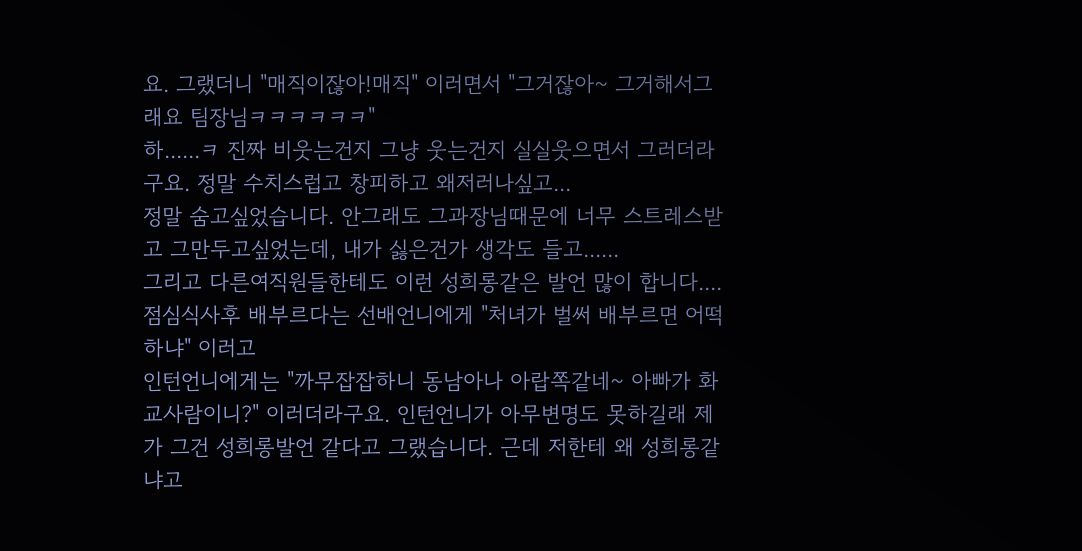요. 그랬더니 "매직이잖아!매직" 이러면서 "그거잖아~ 그거해서그래요 팀장님ㅋㅋㅋㅋㅋㅋ"
하......ㅋ 진짜 비웃는건지 그냥 웃는건지 실실웃으면서 그러더라구요. 정말 수치스럽고 창피하고 왜저러나싶고...
정말 숨고싶었습니다. 안그래도 그과장님때문에 너무 스트레스받고 그만두고싶었는데, 내가 싫은건가 생각도 들고......
그리고 다른여직원들한테도 이런 성희롱같은 발언 많이 합니다....
점심식사후 배부르다는 선배언니에게 "처녀가 벌써 배부르면 어떡하냐" 이러고
인턴언니에게는 "까무잡잡하니 동남아나 아랍쪽같네~ 아빠가 화교사람이니?" 이러더라구요. 인턴언니가 아무변명도 못하길래 제가 그건 성희롱발언 같다고 그랬습니다. 근데 저한테 왜 성희롱같냐고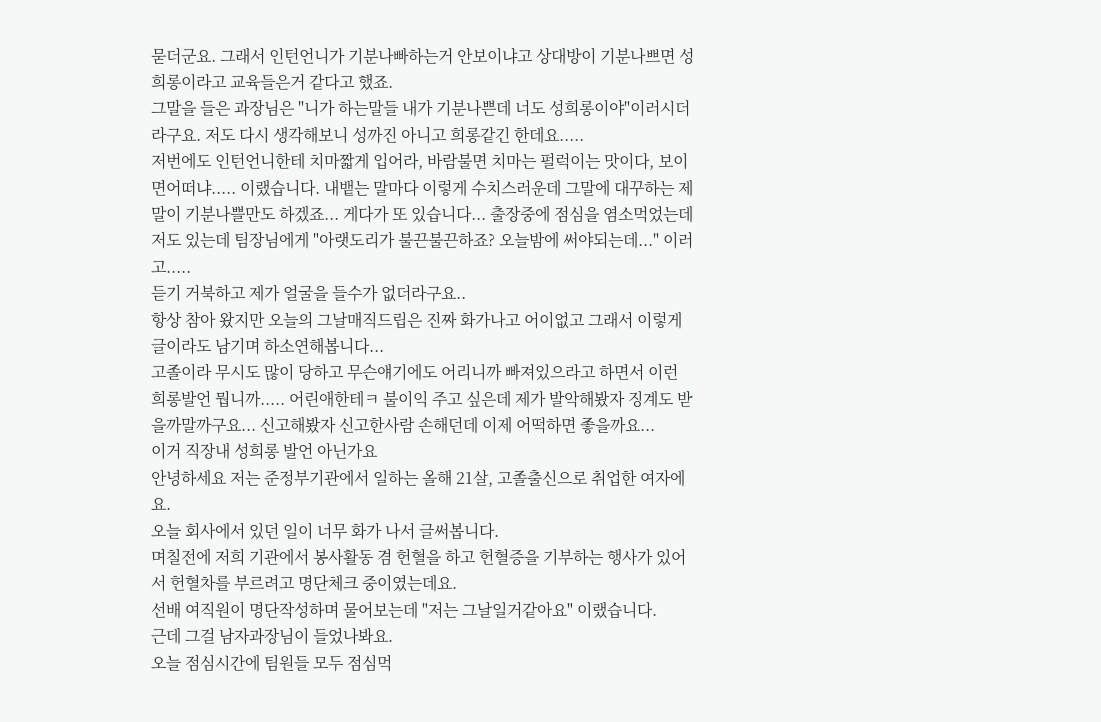묻더군요. 그래서 인턴언니가 기분나빠하는거 안보이냐고 상대방이 기분나쁘면 성희롱이라고 교육들은거 같다고 했죠.
그말을 들은 과장님은 "니가 하는말들 내가 기분나쁜데 너도 성희롱이야"이러시더라구요. 저도 다시 생각해보니 성까진 아니고 희롱같긴 한데요.....
저번에도 인턴언니한테 치마짧게 입어라, 바람불면 치마는 펄럭이는 맛이다, 보이면어떠냐..... 이랬습니다. 내뱉는 말마다 이렇게 수치스러운데 그말에 대꾸하는 제말이 기분나쁠만도 하겠죠... 게다가 또 있습니다... 출장중에 점심을 염소먹었는데 저도 있는데 팀장님에게 "아랫도리가 불끈불끈하죠? 오늘밤에 써야되는데..." 이러고.....
듣기 거북하고 제가 얼굴을 들수가 없더라구요..
항상 참아 왔지만 오늘의 그날매직드립은 진짜 화가나고 어이없고 그래서 이렇게 글이라도 남기며 하소연해봅니다...
고졸이라 무시도 많이 당하고 무슨얘기에도 어리니까 빠져있으라고 하면서 이런 희롱발언 뭡니까..... 어린애한테ㅋ 불이익 주고 싶은데 제가 발악해봤자 징계도 받을까말까구요... 신고해봤자 신고한사람 손해던데 이제 어떡하면 좋을까요...
이거 직장내 성희롱 발언 아닌가요
안녕하세요 저는 준정부기관에서 일하는 올해 21살, 고졸출신으로 취업한 여자에요.
오늘 회사에서 있던 일이 너무 화가 나서 글써봅니다.
며칠전에 저희 기관에서 봉사활동 겸 헌혈을 하고 헌혈증을 기부하는 행사가 있어서 헌혈차를 부르려고 명단체크 중이였는데요.
선배 여직원이 명단작성하며 물어보는데 "저는 그날일거같아요" 이랬습니다.
근데 그걸 남자과장님이 들었나봐요.
오늘 점심시간에 팀원들 모두 점심먹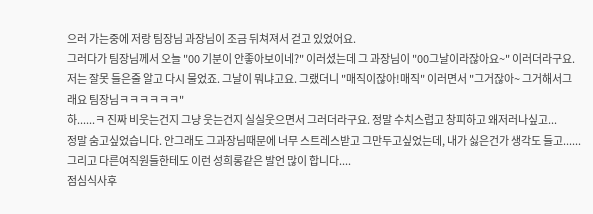으러 가는중에 저랑 팀장님 과장님이 조금 뒤쳐져서 걷고 있었어요.
그러다가 팀장님께서 오늘 "00 기분이 안좋아보이네?" 이러셨는데 그 과장님이 "00그날이라잖아요~" 이러더라구요.
저는 잘못 들은줄 알고 다시 물었죠. 그날이 뭐냐고요. 그랬더니 "매직이잖아!매직" 이러면서 "그거잖아~ 그거해서그래요 팀장님ㅋㅋㅋㅋㅋㅋ"
하......ㅋ 진짜 비웃는건지 그냥 웃는건지 실실웃으면서 그러더라구요. 정말 수치스럽고 창피하고 왜저러나싶고...
정말 숨고싶었습니다. 안그래도 그과장님때문에 너무 스트레스받고 그만두고싶었는데, 내가 싫은건가 생각도 들고......
그리고 다른여직원들한테도 이런 성희롱같은 발언 많이 합니다....
점심식사후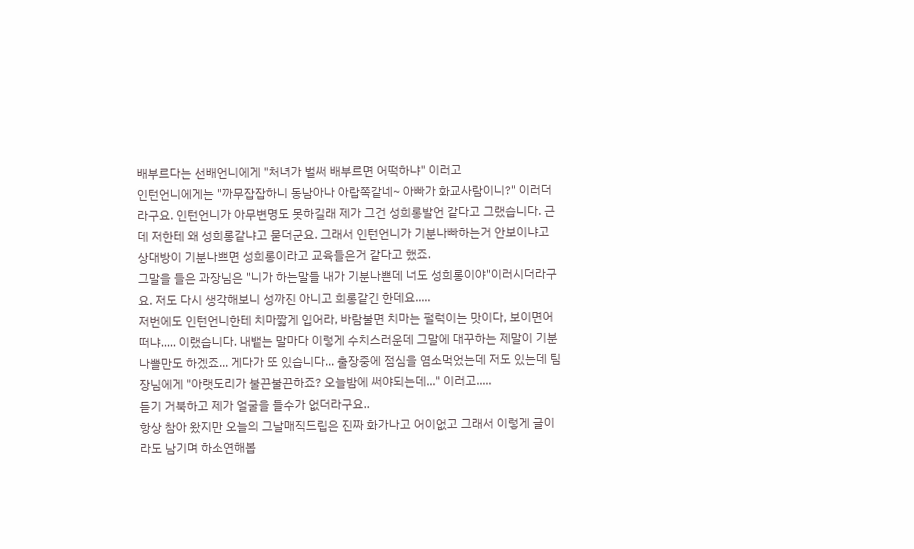배부르다는 선배언니에게 "처녀가 벌써 배부르면 어떡하냐" 이러고
인턴언니에게는 "까무잡잡하니 동남아나 아랍쪽같네~ 아빠가 화교사람이니?" 이러더라구요. 인턴언니가 아무변명도 못하길래 제가 그건 성희롱발언 같다고 그랬습니다. 근데 저한테 왜 성희롱같냐고 묻더군요. 그래서 인턴언니가 기분나빠하는거 안보이냐고 상대방이 기분나쁘면 성희롱이라고 교육들은거 같다고 했죠.
그말을 들은 과장님은 "니가 하는말들 내가 기분나쁜데 너도 성희롱이야"이러시더라구요. 저도 다시 생각해보니 성까진 아니고 희롱같긴 한데요.....
저번에도 인턴언니한테 치마짧게 입어라, 바람불면 치마는 펄럭이는 맛이다, 보이면어떠냐..... 이랬습니다. 내뱉는 말마다 이렇게 수치스러운데 그말에 대꾸하는 제말이 기분나쁠만도 하겠죠... 게다가 또 있습니다... 출장중에 점심을 염소먹었는데 저도 있는데 팀장님에게 "아랫도리가 불끈불끈하죠? 오늘밤에 써야되는데..." 이러고.....
듣기 거북하고 제가 얼굴을 들수가 없더라구요..
항상 참아 왔지만 오늘의 그날매직드립은 진짜 화가나고 어이없고 그래서 이렇게 글이라도 남기며 하소연해봅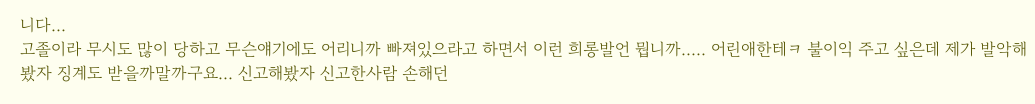니다...
고졸이라 무시도 많이 당하고 무슨얘기에도 어리니까 빠져있으라고 하면서 이런 희롱발언 뭡니까..... 어린애한테ㅋ 불이익 주고 싶은데 제가 발악해봤자 징계도 받을까말까구요... 신고해봤자 신고한사람 손해던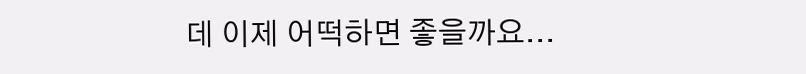데 이제 어떡하면 좋을까요...